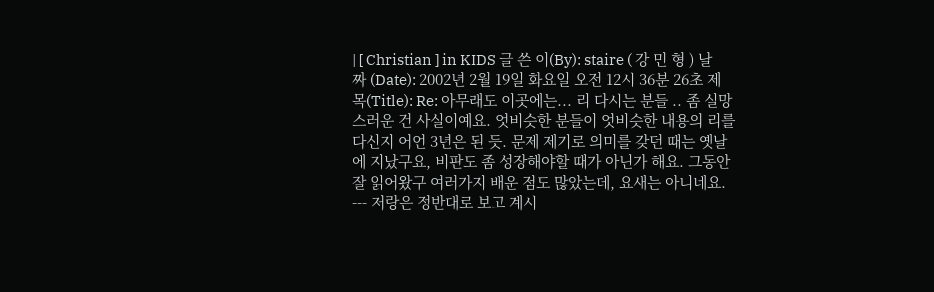| [ Christian ] in KIDS 글 쓴 이(By): staire ( 강 민 형 ) 날 짜 (Date): 2002년 2월 19일 화요일 오전 12시 36분 26초 제 목(Title): Re: 아무래도 이곳에는... 리 다시는 분들 .. 좀 실망스러운 건 사실이예요. 엇비슷한 분들이 엇비슷한 내용의 리를 다신지 어언 3년은 된 듯. 문제 제기로 의미를 갖던 때는 옛날에 지났구요, 비판도 좀 성장해야할 때가 아닌가 해요. 그동안 잘 읽어왔구 여러가지 배운 점도 많았는데, 요새는 아니네요. --- 저랑은 정반대로 보고 계시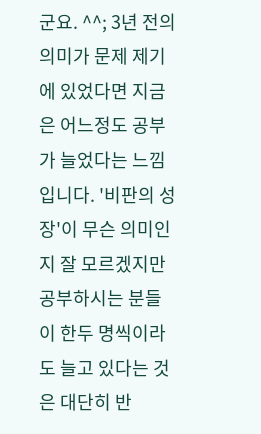군요. ^^; 3년 전의 의미가 문제 제기에 있었다면 지금은 어느정도 공부가 늘었다는 느낌입니다. '비판의 성장'이 무슨 의미인지 잘 모르겠지만 공부하시는 분들이 한두 명씩이라도 늘고 있다는 것은 대단히 반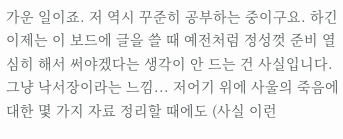가운 일이죠. 저 역시 꾸준히 공부하는 중이구요. 하긴 이제는 이 보드에 글을 쓸 때 예전처럼 정성껏 준비 열심히 해서 써야겠다는 생각이 안 드는 건 사실입니다. 그냥 낙서장이라는 느낌... 저어기 위에 사울의 죽음에 대한 몇 가지 자료 정리할 때에도 (사실 이런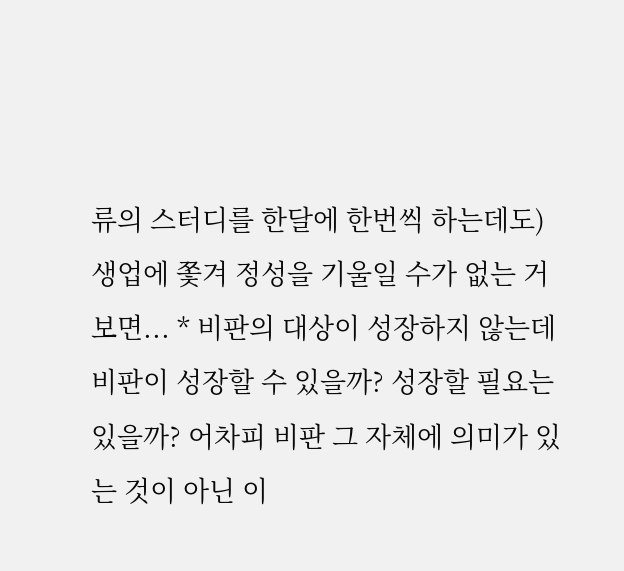류의 스터디를 한달에 한번씩 하는데도) 생업에 쫓겨 정성을 기울일 수가 없는 거 보면... * 비판의 대상이 성장하지 않는데 비판이 성장할 수 있을까? 성장할 필요는 있을까? 어차피 비판 그 자체에 의미가 있는 것이 아닌 이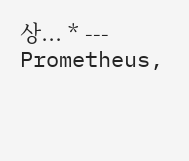상... * --- Prometheus,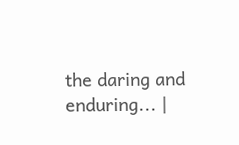the daring and enduring... |